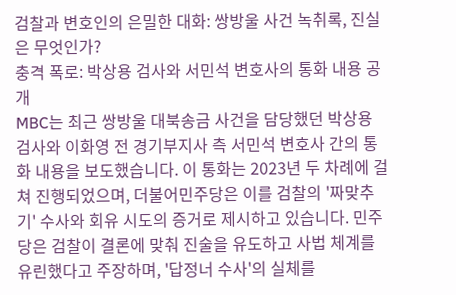검찰과 변호인의 은밀한 대화: 쌍방울 사건 녹취록, 진실은 무엇인가?
충격 폭로: 박상용 검사와 서민석 변호사의 통화 내용 공개
MBC는 최근 쌍방울 대북송금 사건을 담당했던 박상용 검사와 이화영 전 경기부지사 측 서민석 변호사 간의 통화 내용을 보도했습니다. 이 통화는 2023년 두 차례에 걸쳐 진행되었으며, 더불어민주당은 이를 검찰의 '짜맞추기' 수사와 회유 시도의 증거로 제시하고 있습니다. 민주당은 검찰이 결론에 맞춰 진술을 유도하고 사법 체계를 유린했다고 주장하며, '답정너 수사'의 실체를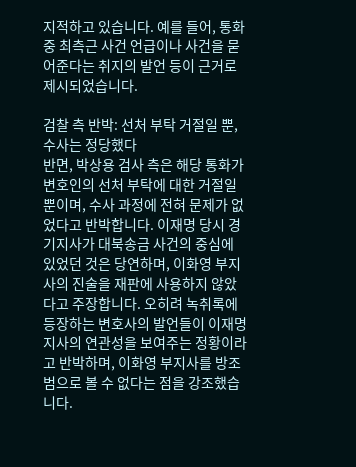지적하고 있습니다. 예를 들어, 통화 중 최측근 사건 언급이나 사건을 묻어준다는 취지의 발언 등이 근거로 제시되었습니다.

검찰 측 반박: 선처 부탁 거절일 뿐, 수사는 정당했다
반면, 박상용 검사 측은 해당 통화가 변호인의 선처 부탁에 대한 거절일 뿐이며, 수사 과정에 전혀 문제가 없었다고 반박합니다. 이재명 당시 경기지사가 대북송금 사건의 중심에 있었던 것은 당연하며, 이화영 부지사의 진술을 재판에 사용하지 않았다고 주장합니다. 오히려 녹취록에 등장하는 변호사의 발언들이 이재명 지사의 연관성을 보여주는 정황이라고 반박하며, 이화영 부지사를 방조범으로 볼 수 없다는 점을 강조했습니다.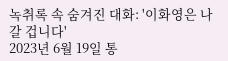녹취록 속 숨겨진 대화: '이화영은 나갈 겁니다'
2023년 6월 19일 통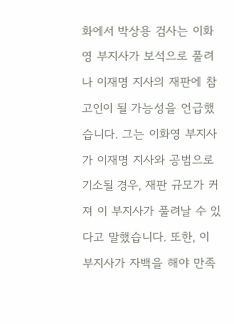화에서 박상용 검사는 이화영 부지사가 보석으로 풀려나 이재명 지사의 재판에 참고인이 될 가능성을 언급했습니다. 그는 이화영 부지사가 이재명 지사와 공범으로 기소될 경우, 재판 규모가 커져 이 부지사가 풀려날 수 있다고 말했습니다. 또한, 이 부지사가 자백을 해야 만족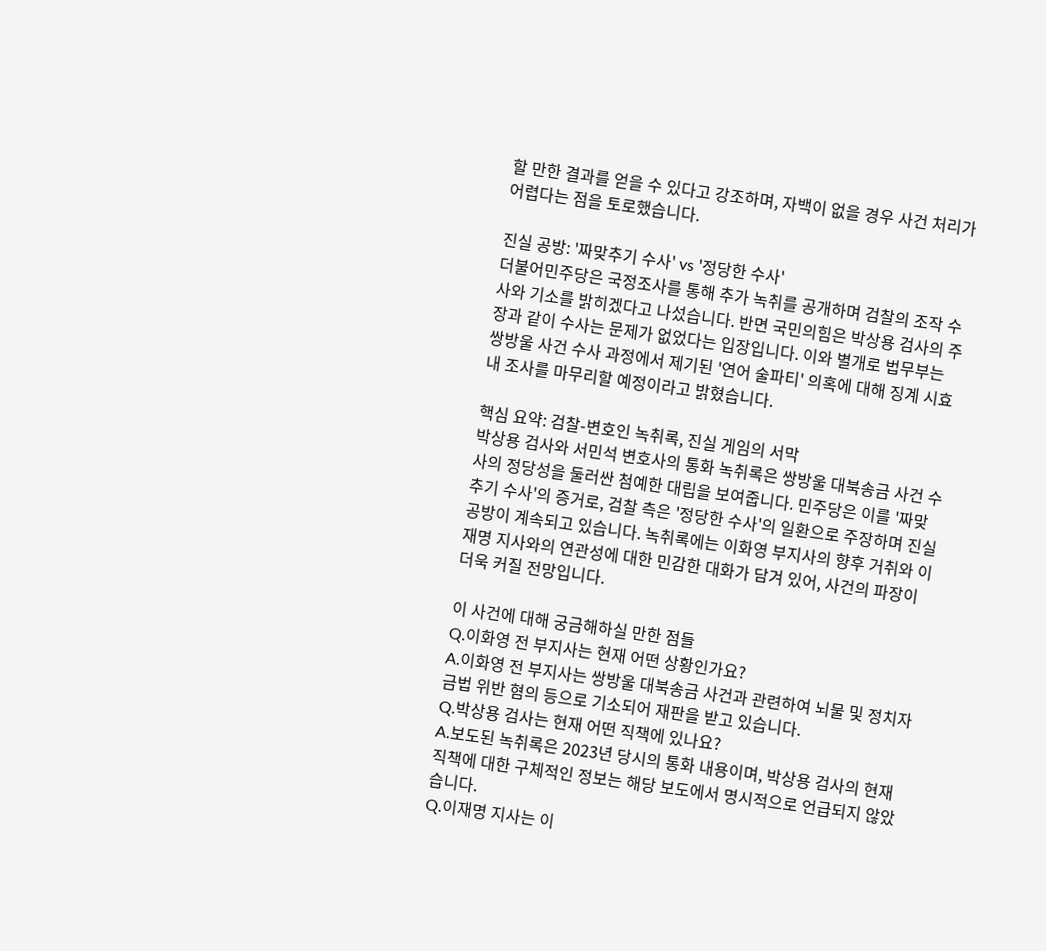할 만한 결과를 얻을 수 있다고 강조하며, 자백이 없을 경우 사건 처리가 어렵다는 점을 토로했습니다.

진실 공방: '짜맞추기 수사' vs '정당한 수사'
더불어민주당은 국정조사를 통해 추가 녹취를 공개하며 검찰의 조작 수사와 기소를 밝히겠다고 나섰습니다. 반면 국민의힘은 박상용 검사의 주장과 같이 수사는 문제가 없었다는 입장입니다. 이와 별개로 법무부는 쌍방울 사건 수사 과정에서 제기된 '연어 술파티' 의혹에 대해 징계 시효 내 조사를 마무리할 예정이라고 밝혔습니다.

핵심 요약: 검찰-변호인 녹취록, 진실 게임의 서막
박상용 검사와 서민석 변호사의 통화 녹취록은 쌍방울 대북송금 사건 수사의 정당성을 둘러싼 첨예한 대립을 보여줍니다. 민주당은 이를 '짜맞추기 수사'의 증거로, 검찰 측은 '정당한 수사'의 일환으로 주장하며 진실 공방이 계속되고 있습니다. 녹취록에는 이화영 부지사의 향후 거취와 이재명 지사와의 연관성에 대한 민감한 대화가 담겨 있어, 사건의 파장이 더욱 커질 전망입니다.

이 사건에 대해 궁금해하실 만한 점들
Q.이화영 전 부지사는 현재 어떤 상황인가요?
A.이화영 전 부지사는 쌍방울 대북송금 사건과 관련하여 뇌물 및 정치자금법 위반 혐의 등으로 기소되어 재판을 받고 있습니다.
Q.박상용 검사는 현재 어떤 직책에 있나요?
A.보도된 녹취록은 2023년 당시의 통화 내용이며, 박상용 검사의 현재 직책에 대한 구체적인 정보는 해당 보도에서 명시적으로 언급되지 않았습니다.
Q.이재명 지사는 이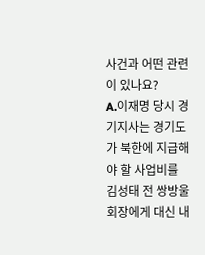사건과 어떤 관련이 있나요?
A.이재명 당시 경기지사는 경기도가 북한에 지급해야 할 사업비를 김성태 전 쌍방울 회장에게 대신 내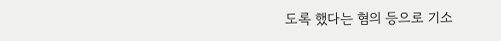도록 했다는 혐의 등으로 기소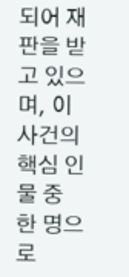되어 재판을 받고 있으며, 이 사건의 핵심 인물 중 한 명으로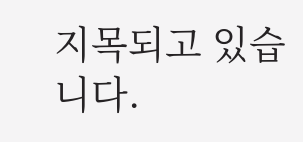지목되고 있습니다.